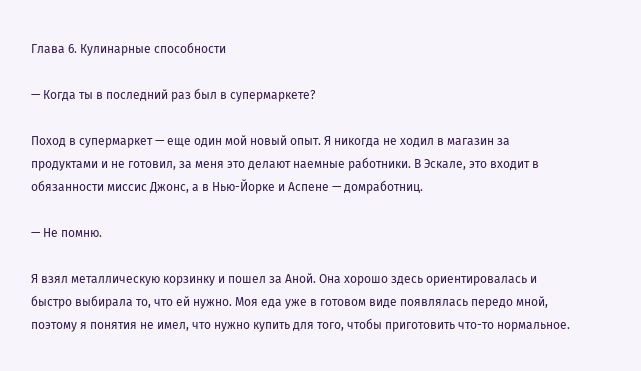Глава 6. Кулинарные способности

— Когда ты в последний раз был в супермаркете?

Поход в супермаркет — еще один мой новый опыт. Я никогда не ходил в магазин за продуктами и не готовил, за меня это делают наемные работники. В Эскале, это входит в обязанности миссис Джонс, а в Нью-Йорке и Аспене — домработниц.

— Не помню.

Я взял металлическую корзинку и пошел за Аной. Она хорошо здесь ориентировалась и быстро выбирала то, что ей нужно. Моя еда уже в готовом виде появлялась передо мной, поэтому я понятия не имел, что нужно купить для того, чтобы приготовить что-то нормальное.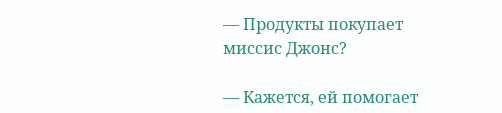— Продукты покупает миссис Джонс?

— Кажется, ей помогает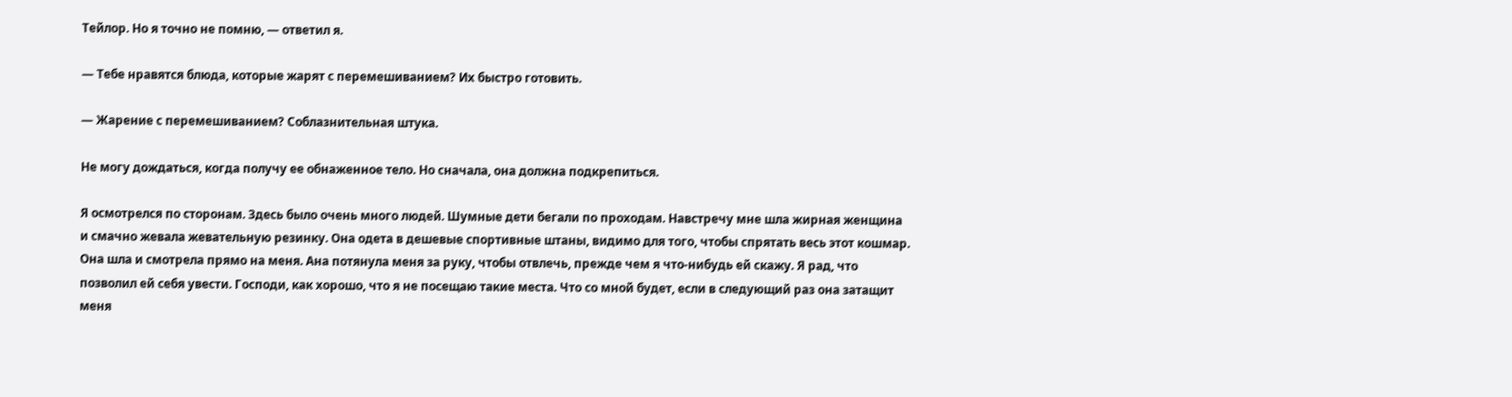Тейлор. Но я точно не помню, — ответил я.

— Тебе нравятся блюда, которые жарят с перемешиванием? Их быстро готовить.

— Жарение с перемешиванием? Соблазнительная штука.

Не могу дождаться, когда получу ее обнаженное тело. Но сначала, она должна подкрепиться.

Я осмотрелся по сторонам. Здесь было очень много людей. Шумные дети бегали по проходам. Навстречу мне шла жирная женщина и смачно жевала жевательную резинку. Она одета в дешевые спортивные штаны, видимо для того, чтобы спрятать весь этот кошмар. Она шла и смотрела прямо на меня. Ана потянула меня за руку, чтобы отвлечь, прежде чем я что-нибудь ей скажу. Я рад, что позволил ей себя увести. Господи, как хорошо, что я не посещаю такие места. Что со мной будет, если в следующий раз она затащит меня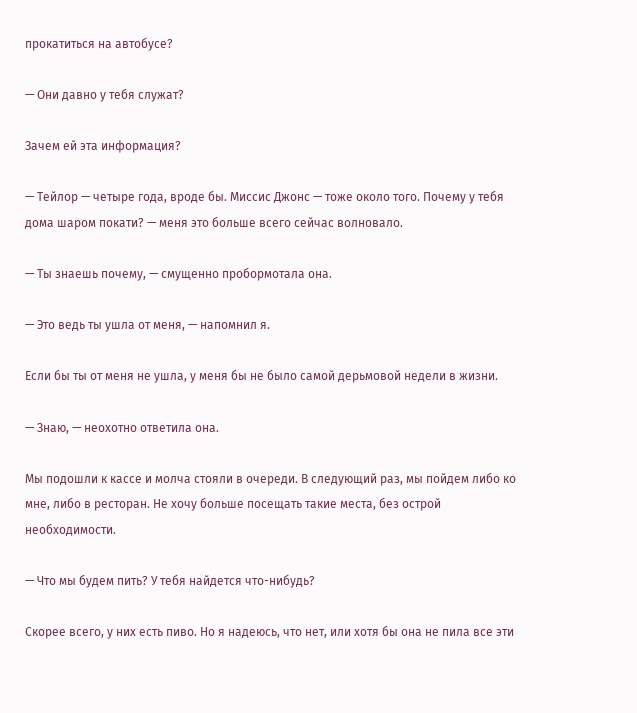прокатиться на автобусе?

— Они давно у тебя служат?

Зачем ей эта информация?

— Тейлор — четыре года, вроде бы. Миссис Джонс — тоже около того. Почему у тебя дома шаром покати? — меня это больше всего сейчас волновало.

— Ты знаешь почему, — смущенно пробормотала она.

— Это ведь ты ушла от меня, — напомнил я.

Если бы ты от меня не ушла, у меня бы не было самой дерьмовой недели в жизни.

— Знаю, — неохотно ответила она.

Мы подошли к кассе и молча стояли в очереди. В следующий раз, мы пойдем либо ко мне, либо в ресторан. Не хочу больше посещать такие места, без острой необходимости.

— Что мы будем пить? У тебя найдется что-нибудь?

Скорее всего, у них есть пиво. Но я надеюсь, что нет, или хотя бы она не пила все эти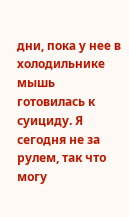дни, пока у нее в холодильнике мышь готовилась к суициду. Я сегодня не за рулем, так что могу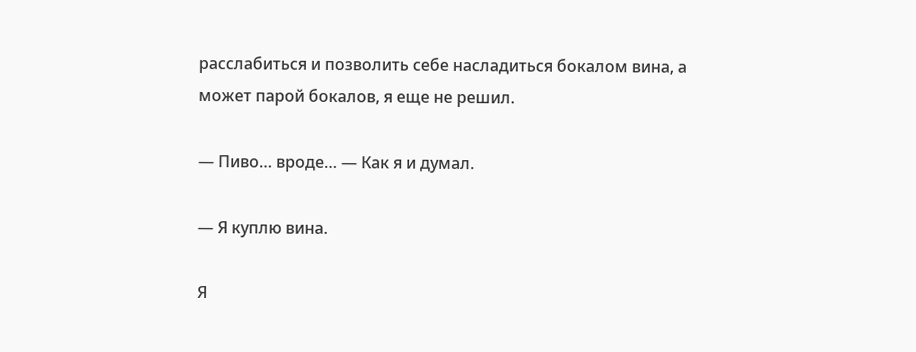расслабиться и позволить себе насладиться бокалом вина, а может парой бокалов, я еще не решил.

— Пиво… вроде… — Как я и думал.

— Я куплю вина.

Я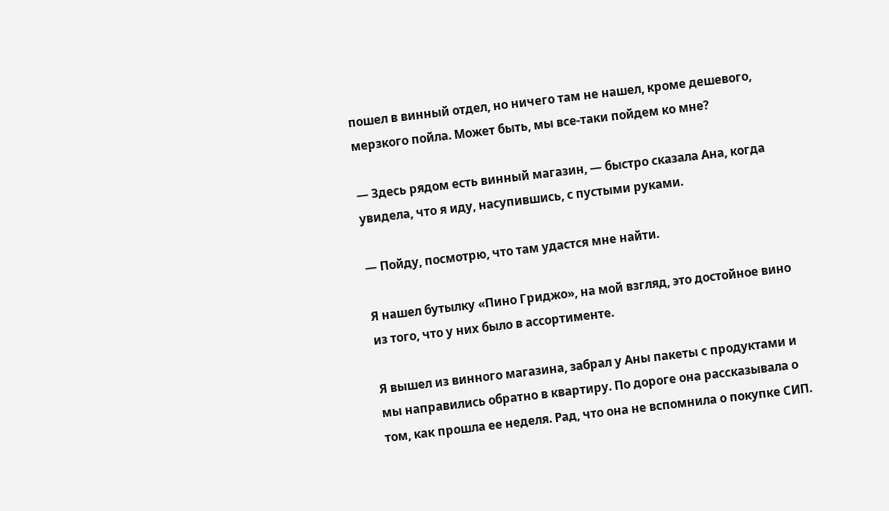пошел в винный отдел, но ничего там не нашел, кроме дешевого, мерзкого пойла. Может быть, мы все-таки пойдем ко мне?

— Здесь рядом есть винный магазин, — быстро сказала Ана, когда увидела, что я иду, насупившись, с пустыми руками.

— Пойду, посмотрю, что там удастся мне найти.

Я нашел бутылку «Пино Гриджо», на мой взгляд, это достойное вино из того, что у них было в ассортименте.

Я вышел из винного магазина, забрал у Аны пакеты с продуктами и мы направились обратно в квартиру. По дороге она рассказывала о том, как прошла ее неделя. Рад, что она не вспомнила о покупке СИП.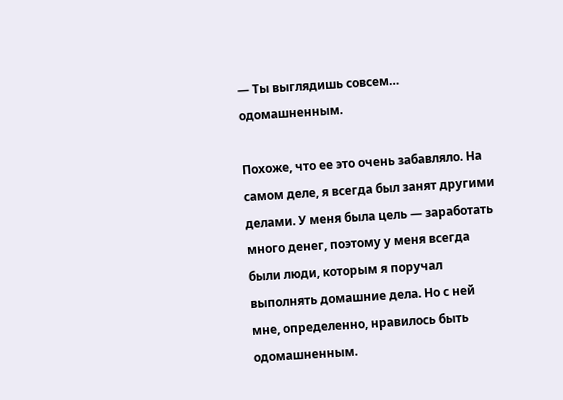— Ты выглядишь совсем… одомашненным.

Похоже, что ее это очень забавляло. На самом деле, я всегда был занят другими делами. У меня была цель — заработать много денег, поэтому у меня всегда были люди, которым я поручал выполнять домашние дела. Но с ней мне, определенно, нравилось быть одомашненным.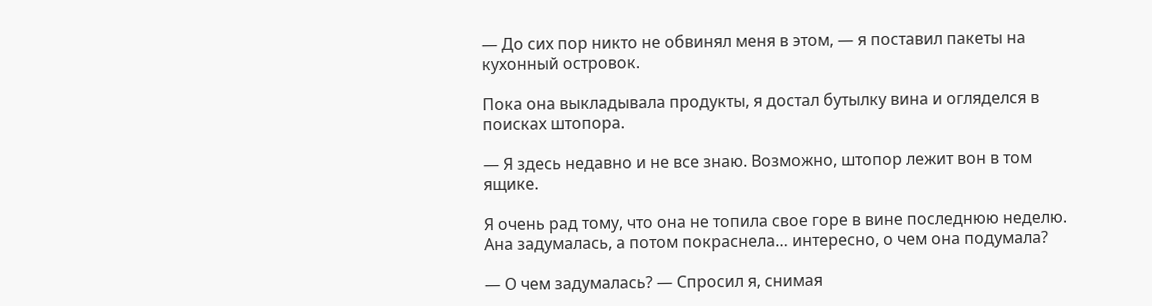— До сих пор никто не обвинял меня в этом, — я поставил пакеты на кухонный островок.

Пока она выкладывала продукты, я достал бутылку вина и огляделся в поисках штопора.

— Я здесь недавно и не все знаю. Возможно, штопор лежит вон в том ящике.

Я очень рад тому, что она не топила свое горе в вине последнюю неделю. Ана задумалась, а потом покраснела… интересно, о чем она подумала?

— О чем задумалась? — Спросил я, снимая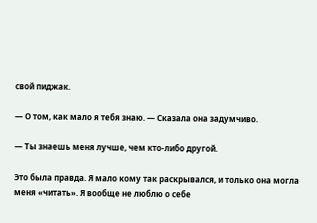свой пиджак.

— О том, как мало я тебя знаю. — Сказала она задумчиво.

— Ты знаешь меня лучше, чем кто-либо другой.

Это была правда. Я мало кому так раскрывался, и только она могла меня «читать». Я вообще не люблю о себе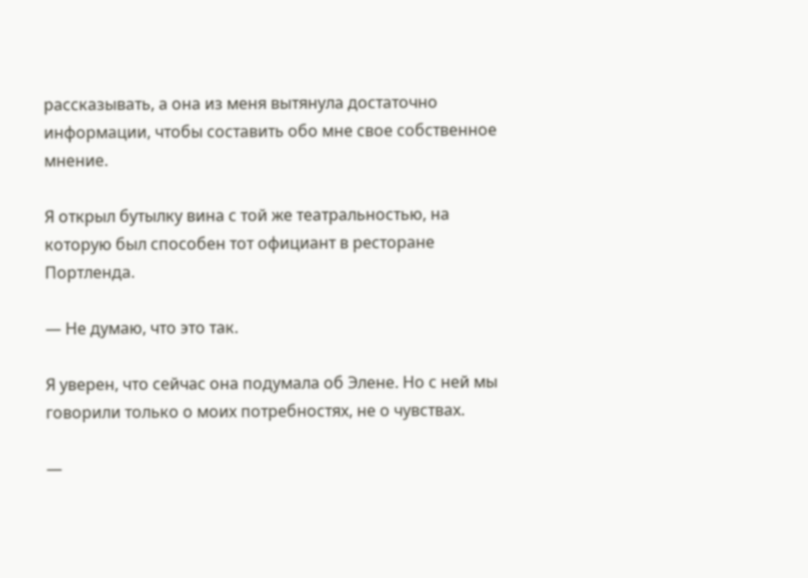рассказывать, а она из меня вытянула достаточно информации, чтобы составить обо мне свое собственное мнение.

Я открыл бутылку вина с той же театральностью, на которую был способен тот официант в ресторане Портленда.

— Не думаю, что это так.

Я уверен, что сейчас она подумала об Элене. Но с ней мы говорили только о моих потребностях, не о чувствах.

—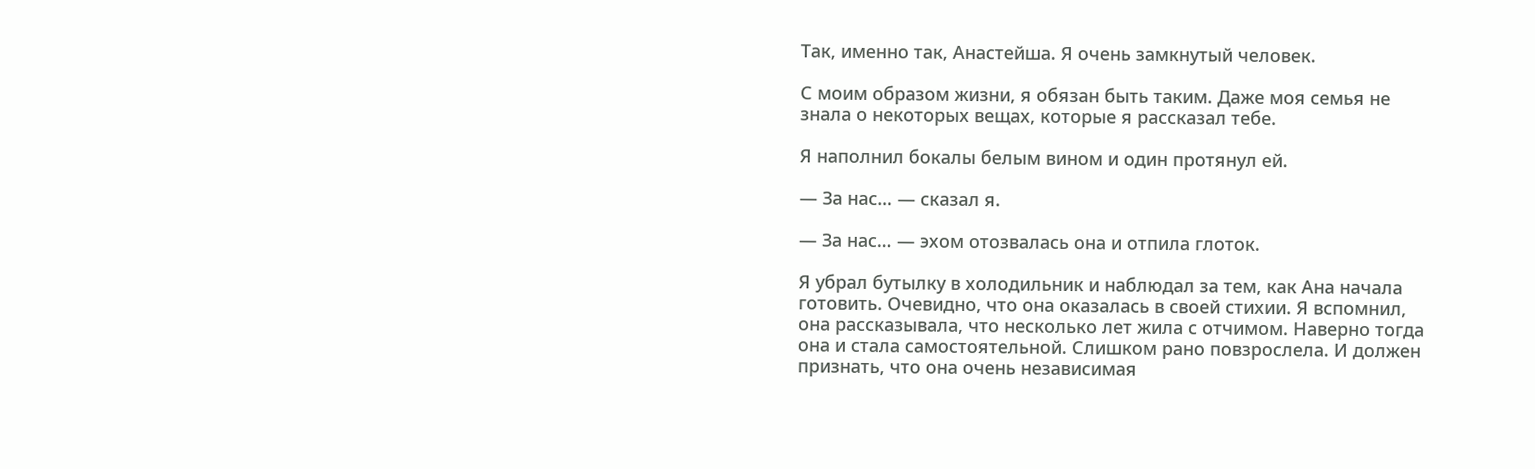Так, именно так, Анастейша. Я очень замкнутый человек.

С моим образом жизни, я обязан быть таким. Даже моя семья не знала о некоторых вещах, которые я рассказал тебе.

Я наполнил бокалы белым вином и один протянул ей.

— За нас… — сказал я.

— За нас… — эхом отозвалась она и отпила глоток.

Я убрал бутылку в холодильник и наблюдал за тем, как Ана начала готовить. Очевидно, что она оказалась в своей стихии. Я вспомнил, она рассказывала, что несколько лет жила с отчимом. Наверно тогда она и стала самостоятельной. Слишком рано повзрослела. И должен признать, что она очень независимая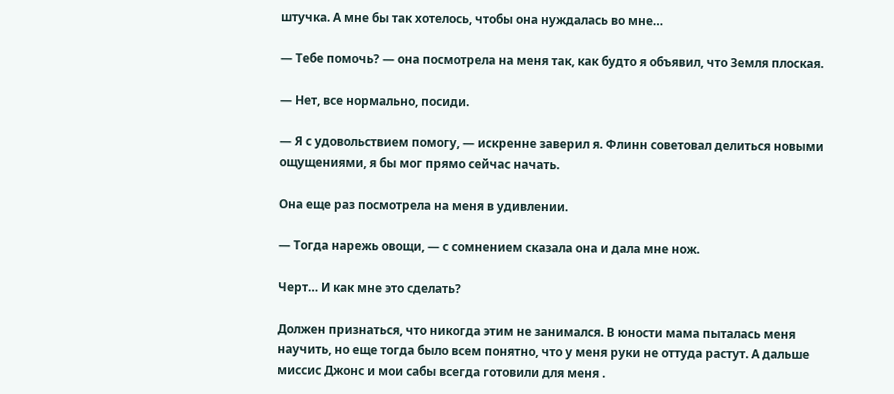штучка. А мне бы так хотелось, чтобы она нуждалась во мне…

— Тебе помочь? — она посмотрела на меня так, как будто я объявил, что Земля плоская.

— Нет, все нормально, посиди.

— Я с удовольствием помогу, — искренне заверил я. Флинн советовал делиться новыми ощущениями, я бы мог прямо сейчас начать.

Она еще раз посмотрела на меня в удивлении.

— Тогда нарежь овощи, — с сомнением сказала она и дала мне нож.

Черт… И как мне это сделать?

Должен признаться, что никогда этим не занимался. В юности мама пыталась меня научить, но еще тогда было всем понятно, что у меня руки не оттуда растут. А дальше миссис Джонс и мои сабы всегда готовили для меня .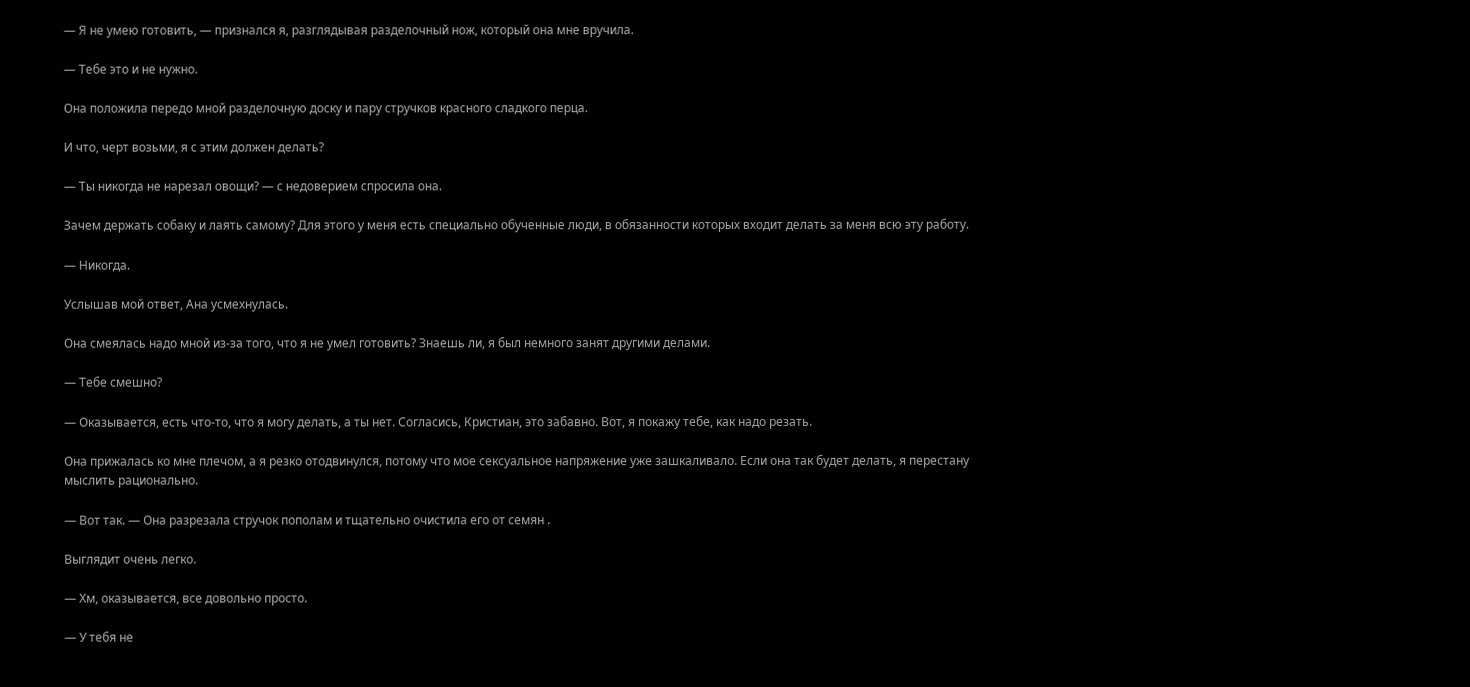— Я не умею готовить, — признался я, разглядывая разделочный нож, который она мне вручила.

— Тебе это и не нужно.

Она положила передо мной разделочную доску и пару стручков красного сладкого перца.

И что, черт возьми, я с этим должен делать?

— Ты никогда не нарезал овощи? — с недоверием спросила она.

Зачем держать собаку и лаять самому? Для этого у меня есть специально обученные люди, в обязанности которых входит делать за меня всю эту работу.

— Никогда.

Услышав мой ответ, Ана усмехнулась.

Она смеялась надо мной из-за того, что я не умел готовить? Знаешь ли, я был немного занят другими делами.

— Тебе смешно?

— Оказывается, есть что-то, что я могу делать, а ты нет. Согласись, Кристиан, это забавно. Вот, я покажу тебе, как надо резать.

Она прижалась ко мне плечом, а я резко отодвинулся, потому что мое сексуальное напряжение уже зашкаливало. Если она так будет делать, я перестану мыслить рационально.

— Вот так. — Она разрезала стручок пополам и тщательно очистила его от семян .

Выглядит очень легко.

— Хм, оказывается, все довольно просто.

— У тебя не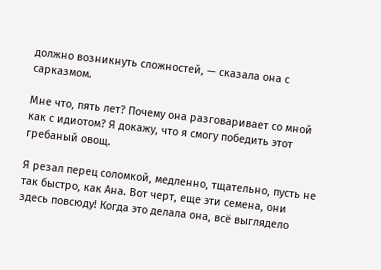должно возникнуть сложностей, — сказала она с сарказмом.

Мне что, пять лет? Почему она разговаривает со мной как с идиотом? Я докажу, что я смогу победить этот гребаный овощ.

Я резал перец соломкой, медленно, тщательно, пусть не так быстро, как Ана. Вот черт, еще эти семена, они здесь повсюду! Когда это делала она, всё выглядело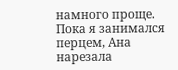намного проще. Пока я занимался перцем, Ана нарезала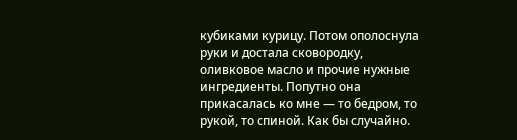кубиками курицу. Потом ополоснула руки и достала сковородку, оливковое масло и прочие нужные ингредиенты. Попутно она прикасалась ко мне — то бедром, то рукой, то спиной. Как бы случайно.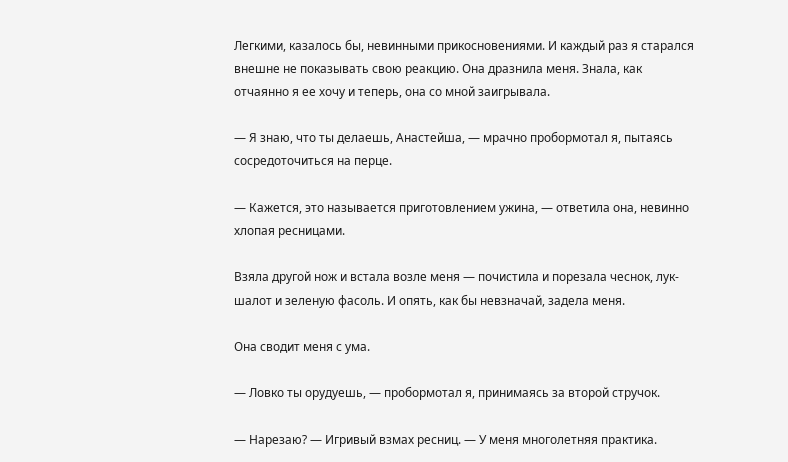Легкими, казалось бы, невинными прикосновениями. И каждый раз я старался внешне не показывать свою реакцию. Она дразнила меня. Знала, как отчаянно я ее хочу и теперь, она со мной заигрывала.

— Я знаю, что ты делаешь, Анастейша, — мрачно пробормотал я, пытаясь сосредоточиться на перце.

— Кажется, это называется приготовлением ужина, — ответила она, невинно хлопая ресницами.

Взяла другой нож и встала возле меня — почистила и порезала чеснок, лук-шалот и зеленую фасоль. И опять, как бы невзначай, задела меня.

Она сводит меня с ума.

— Ловко ты орудуешь, — пробормотал я, принимаясь за второй стручок.

— Нарезаю? — Игривый взмах ресниц. — У меня многолетняя практика.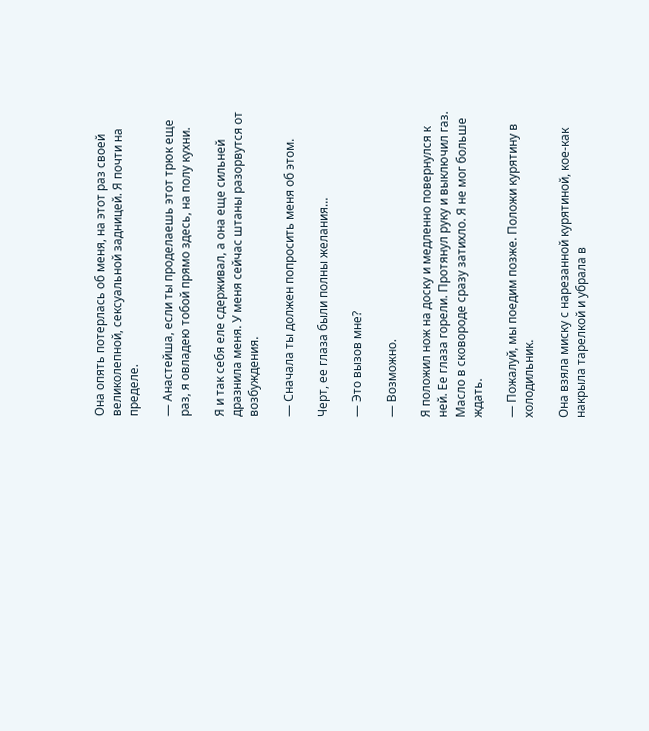Она опять потерлась об меня, на этот раз своей великолепной, сексуальной задницей. Я почти на пределе.

— Анастейша, если ты проделаешь этот трюк еще раз, я овладею тобой прямо здесь, на полу кухни.

Я и так себя еле сдерживал, а она еще сильней дразнила меня. У меня сейчас штаны разорвутся от возбуждения.

— Сначала ты должен попросить меня об этом.

Черт, ее глаза были полны желания…

— Это вызов мне?

— Возможно.

Я положил нож на доску и медленно повернулся к ней. Ее глаза горели. Протянул руку и выключил газ. Масло в сковороде сразу затихло. Я не мог больше ждать.

— Пожалуй, мы поедим позже. Положи курятину в холодильник.

Она взяла миску с нарезанной курятиной, кое-как накрыла тарелкой и убрала в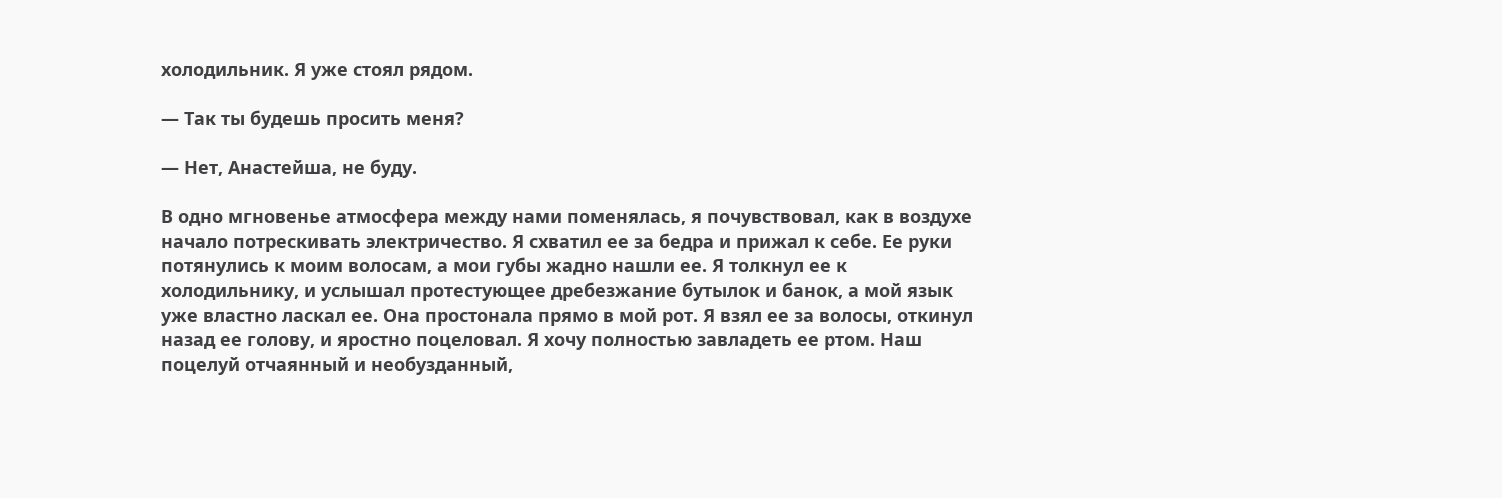холодильник. Я уже стоял рядом.

— Так ты будешь просить меня?

— Нет, Анастейша, не буду.

В одно мгновенье атмосфера между нами поменялась, я почувствовал, как в воздухе начало потрескивать электричество. Я схватил ее за бедра и прижал к себе. Ее руки потянулись к моим волосам, а мои губы жадно нашли ее. Я толкнул ее к холодильнику, и услышал протестующее дребезжание бутылок и банок, а мой язык уже властно ласкал ее. Она простонала прямо в мой рот. Я взял ее за волосы, откинул назад ее голову, и яростно поцеловал. Я хочу полностью завладеть ее ртом. Наш поцелуй отчаянный и необузданный,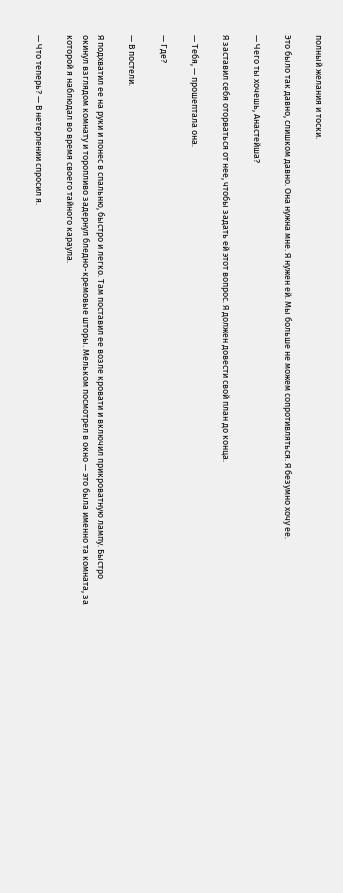полный желания и тоски.

Это было так давно, слишком давно. Она нужна мне. Я нужен ей. Мы больше не можем сопротивляться. Я безумно хочу ее.

— Чего ты хочешь, Анастейша?

Я заставил себя оторваться от нее, чтобы задать ей этот вопрос. Я должен довести свой план до конца.

— Тебя, — прошептала она.

— Где?

— В постели.

Я подхватил ее на руки и понес в спальню, быстро и легко. Там поставил ее возле кровати и включил прикроватную лампу. Быстро окинул взглядом комнату и торопливо задернул бледно-кремовые шторы. Мельком посмотрел в окно — это была именно та комната, за которой я наблюдал во время своего тайного караула.

— Что теперь? — В нетерпении спросил я.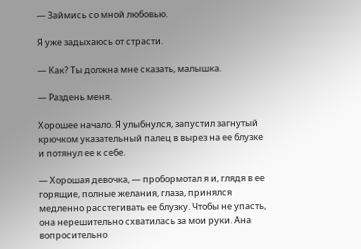— Займись со мной любовью.

Я уже задыхаюсь от страсти.

— Как? Ты должна мне сказать, малышка.

— Раздень меня.

Хорошее начало. Я улыбнулся, запустил загнутый крючком указательный палец в вырез на ее блузке и потянул ее к себе.

— Хорошая девочка, — пробормотал я и, глядя в ее горящие, полные желания, глаза, принялся медленно расстегивать ее блузку. Чтобы не упасть, она нерешительно схватилась за мои руки. Ана вопросительно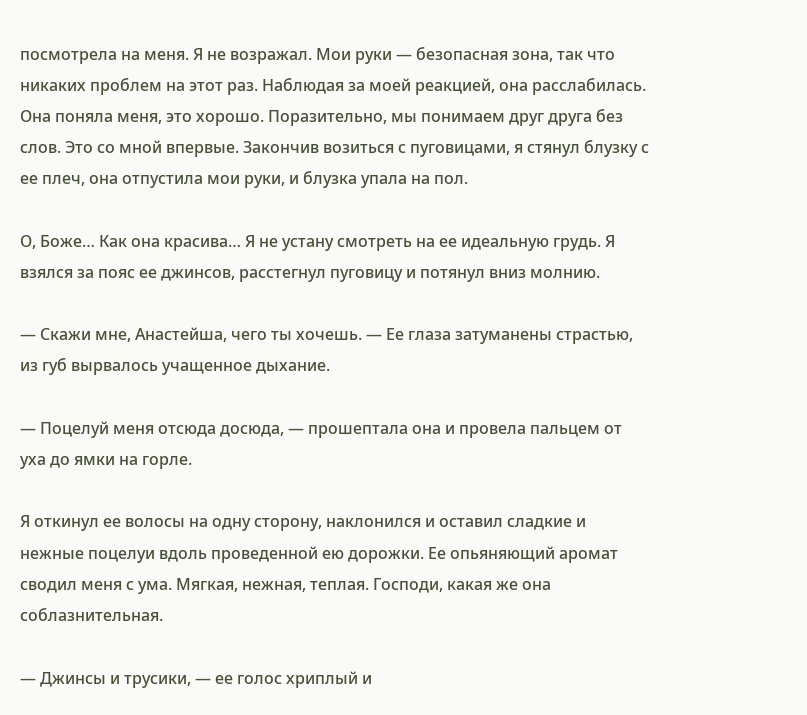посмотрела на меня. Я не возражал. Мои руки — безопасная зона, так что никаких проблем на этот раз. Наблюдая за моей реакцией, она расслабилась. Она поняла меня, это хорошо. Поразительно, мы понимаем друг друга без слов. Это со мной впервые. Закончив возиться с пуговицами, я стянул блузку с ее плеч, она отпустила мои руки, и блузка упала на пол.

О, Боже… Как она красива… Я не устану смотреть на ее идеальную грудь. Я взялся за пояс ее джинсов, расстегнул пуговицу и потянул вниз молнию.

— Скажи мне, Анастейша, чего ты хочешь. — Ее глаза затуманены страстью, из губ вырвалось учащенное дыхание.

— Поцелуй меня отсюда досюда, — прошептала она и провела пальцем от уха до ямки на горле.

Я откинул ее волосы на одну сторону, наклонился и оставил сладкие и нежные поцелуи вдоль проведенной ею дорожки. Ее опьяняющий аромат сводил меня с ума. Мягкая, нежная, теплая. Господи, какая же она соблазнительная.

— Джинсы и трусики, — ее голос хриплый и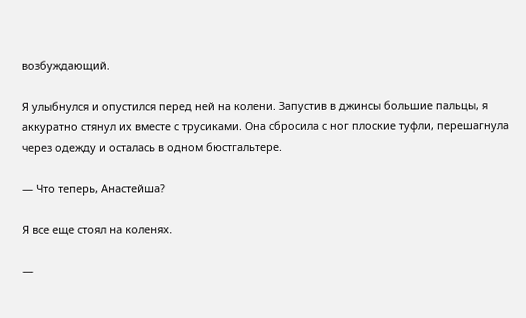возбуждающий.

Я улыбнулся и опустился перед ней на колени. Запустив в джинсы большие пальцы, я аккуратно стянул их вместе с трусиками. Она сбросила с ног плоские туфли, перешагнула через одежду и осталась в одном бюстгальтере.

— Что теперь, Анастейша?

Я все еще стоял на коленях.

—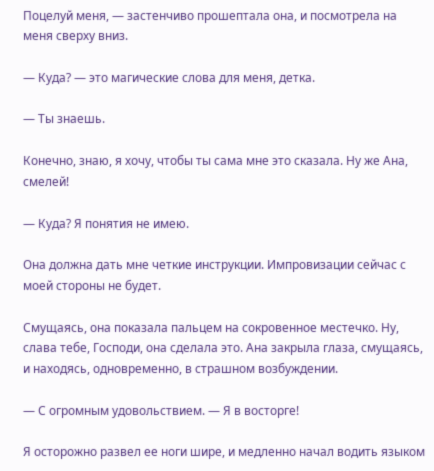Поцелуй меня, — застенчиво прошептала она, и посмотрела на меня сверху вниз.

— Куда? — это магические слова для меня, детка.

— Ты знаешь.

Конечно, знаю, я хочу, чтобы ты сама мне это сказала. Ну же Ана, смелей!

— Куда? Я понятия не имею.

Она должна дать мне четкие инструкции. Импровизации сейчас с моей стороны не будет.

Смущаясь, она показала пальцем на сокровенное местечко. Ну, слава тебе, Господи, она сделала это. Ана закрыла глаза, смущаясь, и находясь, одновременно, в страшном возбуждении.

— С огромным удовольствием. — Я в восторге!

Я осторожно развел ее ноги шире, и медленно начал водить языком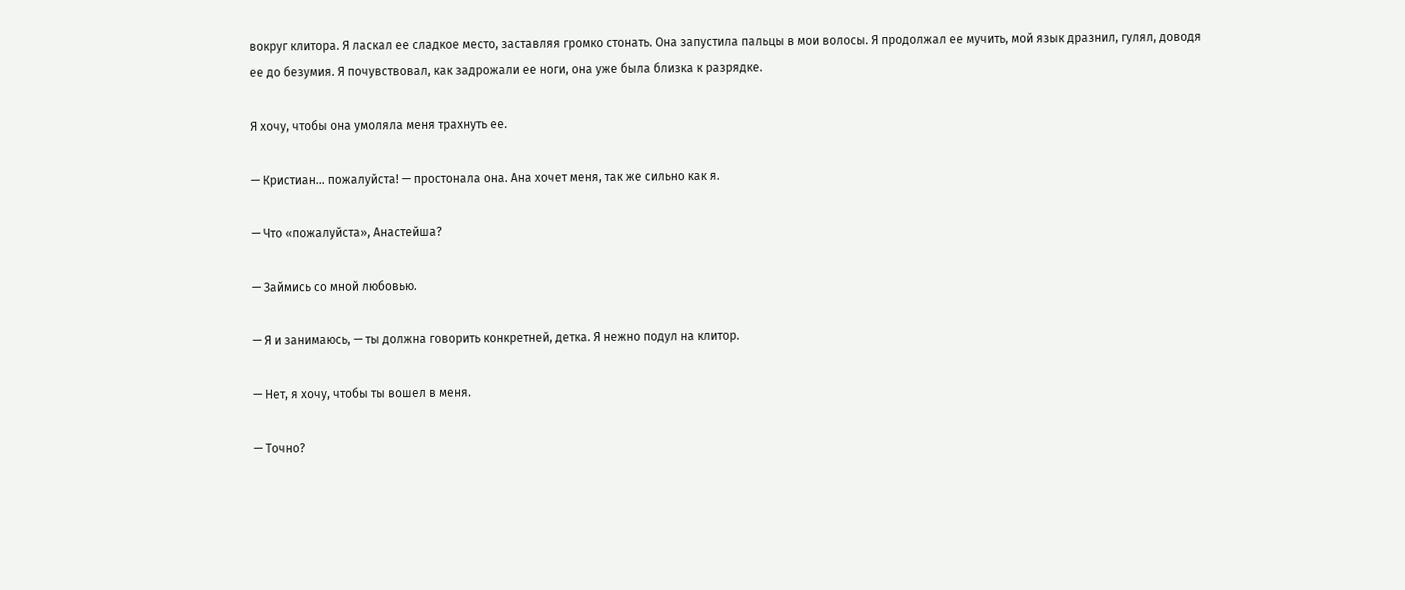вокруг клитора. Я ласкал ее сладкое место, заставляя громко стонать. Она запустила пальцы в мои волосы. Я продолжал ее мучить, мой язык дразнил, гулял, доводя ее до безумия. Я почувствовал, как задрожали ее ноги, она уже была близка к разрядке.

Я хочу, чтобы она умоляла меня трахнуть ее.

— Кристиан… пожалуйста! — простонала она. Ана хочет меня, так же сильно как я.

— Что «пожалуйста», Анастейша?

— Займись со мной любовью.

— Я и занимаюсь, — ты должна говорить конкретней, детка. Я нежно подул на клитор.

— Нет, я хочу, чтобы ты вошел в меня.

— Точно?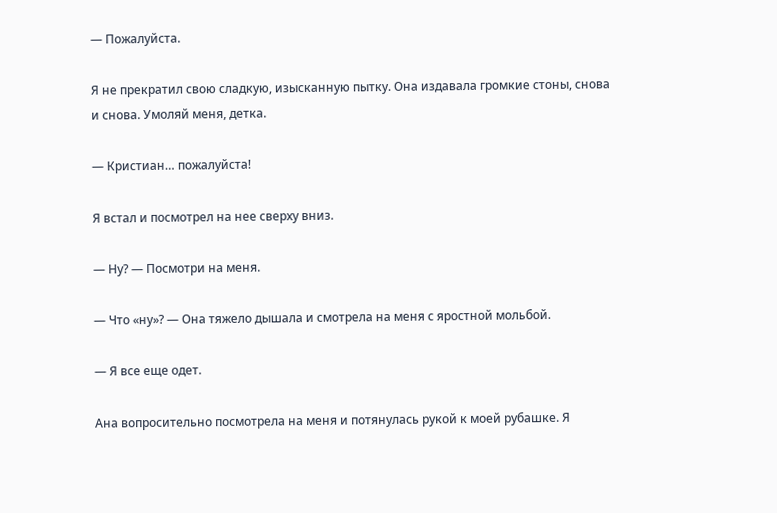— Пожалуйста.

Я не прекратил свою сладкую, изысканную пытку. Она издавала громкие стоны, снова и снова. Умоляй меня, детка.

— Кристиан… пожалуйста!

Я встал и посмотрел на нее сверху вниз.

— Ну? — Посмотри на меня.

— Что «ну»? — Она тяжело дышала и смотрела на меня с яростной мольбой.

— Я все еще одет.

Ана вопросительно посмотрела на меня и потянулась рукой к моей рубашке. Я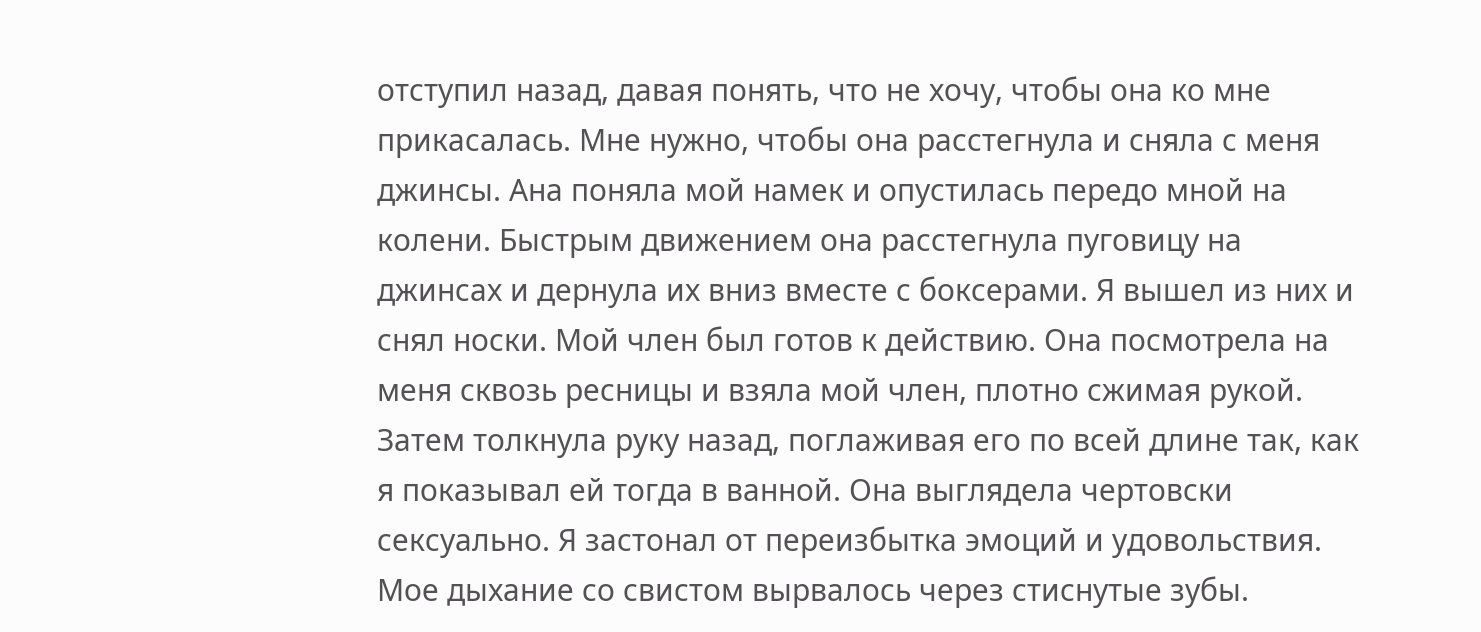отступил назад, давая понять, что не хочу, чтобы она ко мне прикасалась. Мне нужно, чтобы она расстегнула и сняла с меня джинсы. Ана поняла мой намек и опустилась передо мной на колени. Быстрым движением она расстегнула пуговицу на джинсах и дернула их вниз вместе с боксерами. Я вышел из них и снял носки. Мой член был готов к действию. Она посмотрела на меня сквозь ресницы и взяла мой член, плотно сжимая рукой. Затем толкнула руку назад, поглаживая его по всей длине так, как я показывал ей тогда в ванной. Она выглядела чертовски сексуально. Я застонал от переизбытка эмоций и удовольствия. Мое дыхание со свистом вырвалось через стиснутые зубы.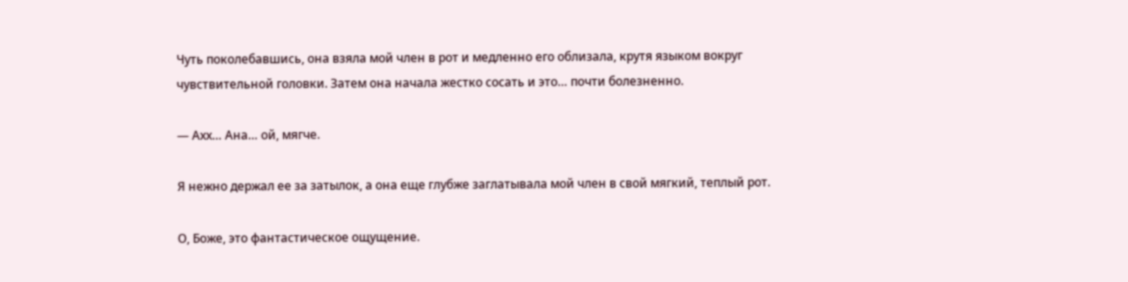Чуть поколебавшись, она взяла мой член в рот и медленно его облизала, крутя языком вокруг чувствительной головки. Затем она начала жестко сосать и это… почти болезненно.

— Ахх… Ана… ой, мягче.

Я нежно держал ее за затылок, а она еще глубже заглатывала мой член в свой мягкий, теплый рот.

О, Боже, это фантастическое ощущение.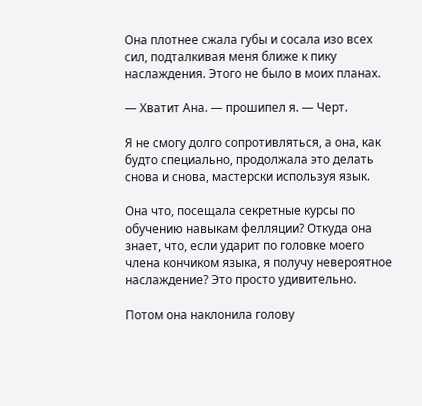Она плотнее сжала губы и сосала изо всех сил, подталкивая меня ближе к пику наслаждения. Этого не было в моих планах.

— Хватит Ана. — прошипел я. — Черт.

Я не смогу долго сопротивляться, а она, как будто специально, продолжала это делать снова и снова, мастерски используя язык.

Она что, посещала секретные курсы по обучению навыкам фелляции? Откуда она знает, что, если ударит по головке моего члена кончиком языка, я получу невероятное наслаждение? Это просто удивительно.

Потом она наклонила голову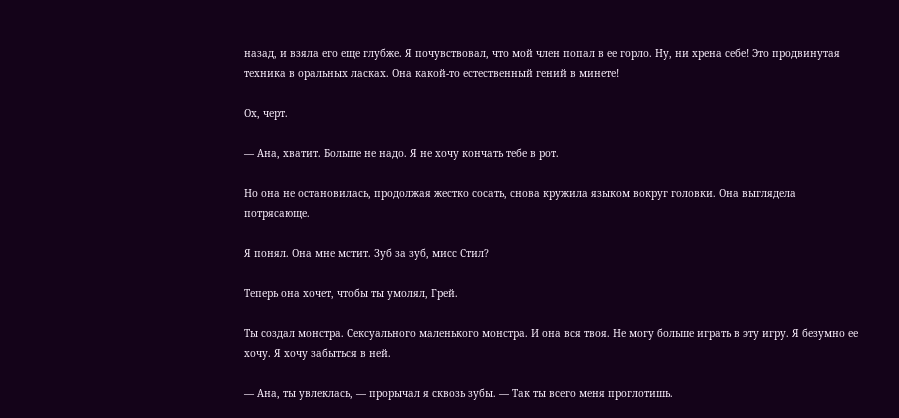назад, и взяла его еще глубже. Я почувствовал, что мой член попал в ее горло. Ну, ни хрена себе! Это продвинутая техника в оральных ласках. Она какой-то естественный гений в минете!

Ох, черт.

— Ана, хватит. Больше не надо. Я не хочу кончать тебе в рот.

Но она не остановилась, продолжая жестко сосать, снова кружила языком вокруг головки. Она выглядела потрясающе.

Я понял. Она мне мстит. Зуб за зуб, мисс Стил?

Теперь она хочет, чтобы ты умолял, Грей.

Ты создал монстра. Сексуального маленького монстра. И она вся твоя. Не могу больше играть в эту игру. Я безумно ее хочу. Я хочу забыться в ней.

— Ана, ты увлеклась, — прорычал я сквозь зубы. — Так ты всего меня проглотишь.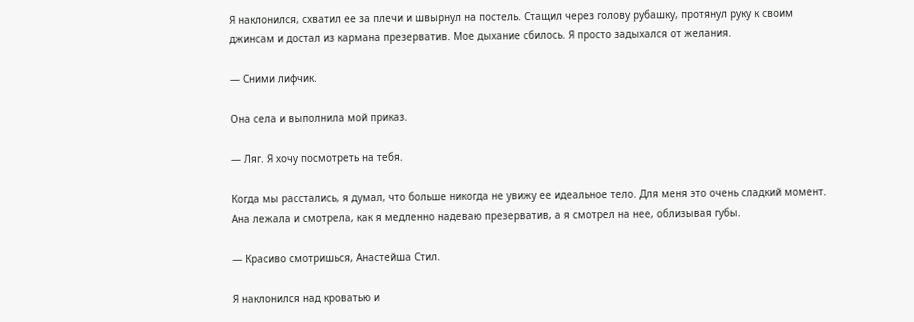Я наклонился, схватил ее за плечи и швырнул на постель. Стащил через голову рубашку, протянул руку к своим джинсам и достал из кармана презерватив. Мое дыхание сбилось. Я просто задыхался от желания.

— Сними лифчик.

Она села и выполнила мой приказ.

— Ляг. Я хочу посмотреть на тебя.

Когда мы расстались, я думал, что больше никогда не увижу ее идеальное тело. Для меня это очень сладкий момент. Ана лежала и смотрела, как я медленно надеваю презерватив, а я смотрел на нее, облизывая губы.

— Красиво смотришься, Анастейша Стил.

Я наклонился над кроватью и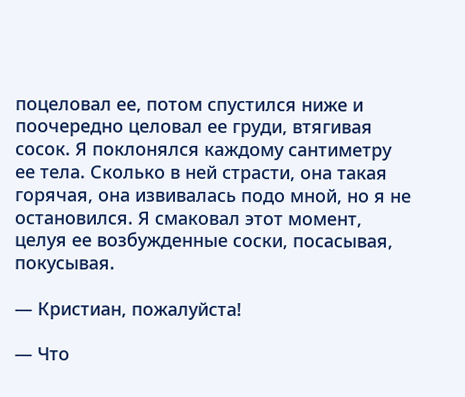поцеловал ее, потом спустился ниже и поочередно целовал ее груди, втягивая сосок. Я поклонялся каждому сантиметру ее тела. Сколько в ней страсти, она такая горячая, она извивалась подо мной, но я не остановился. Я смаковал этот момент, целуя ее возбужденные соски, посасывая, покусывая.

— Кристиан, пожалуйста!

— Что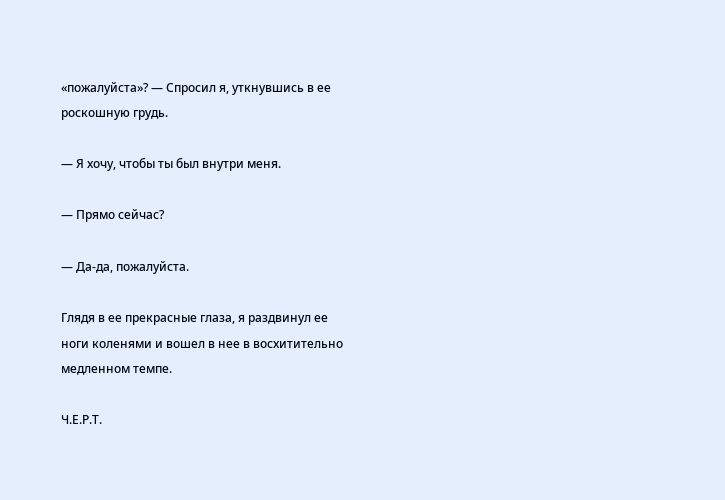«пожалуйста»? — Спросил я, уткнувшись в ее роскошную грудь.

— Я хочу, чтобы ты был внутри меня.

— Прямо сейчас?

— Да-да, пожалуйста.

Глядя в ее прекрасные глаза, я раздвинул ее ноги коленями и вошел в нее в восхитительно медленном темпе.

Ч.Е.Р.Т.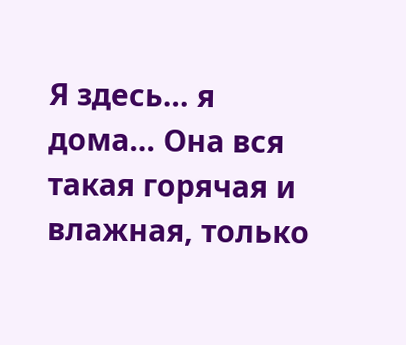Я здесь… я дома… Она вся такая горячая и влажная, только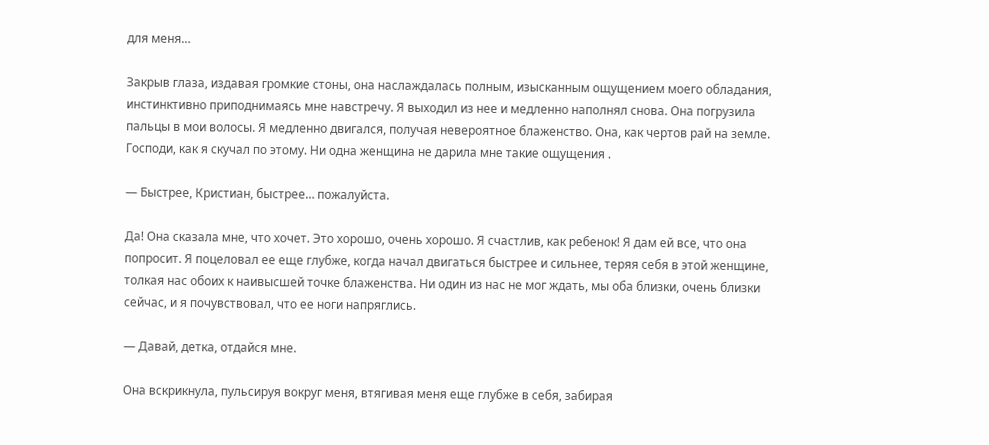для меня…

Закрыв глаза, издавая громкие стоны, она наслаждалась полным, изысканным ощущением моего обладания, инстинктивно приподнимаясь мне навстречу. Я выходил из нее и медленно наполнял снова. Она погрузила пальцы в мои волосы. Я медленно двигался, получая невероятное блаженство. Она, как чертов рай на земле. Господи, как я скучал по этому. Ни одна женщина не дарила мне такие ощущения .

— Быстрее, Кристиан, быстрее… пожалуйста.

Да! Она сказала мне, что хочет. Это хорошо, очень хорошо. Я счастлив, как ребенок! Я дам ей все, что она попросит. Я поцеловал ее еще глубже, когда начал двигаться быстрее и сильнее, теряя себя в этой женщине, толкая нас обоих к наивысшей точке блаженства. Ни один из нас не мог ждать, мы оба близки, очень близки сейчас, и я почувствовал, что ее ноги напряглись.

— Давай, детка, отдайся мне.

Она вскрикнула, пульсируя вокруг меня, втягивая меня еще глубже в себя, забирая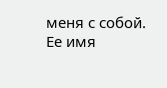меня с собой. Ее имя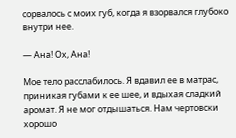сорвалось с моих губ, когда я взорвался глубоко внутри нее.

— Ана! Ох, Ана!

Мое тело расслабилось. Я вдавил ее в матрас, приникая губами к ее шее, и вдыхая сладкий аромат. Я не мог отдышаться. Нам чертовски хорошо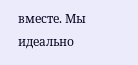вместе. Мы идеально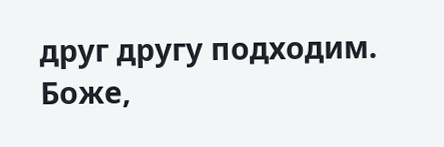друг другу подходим. Боже,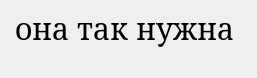она так нужна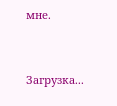мне.



Загрузка...